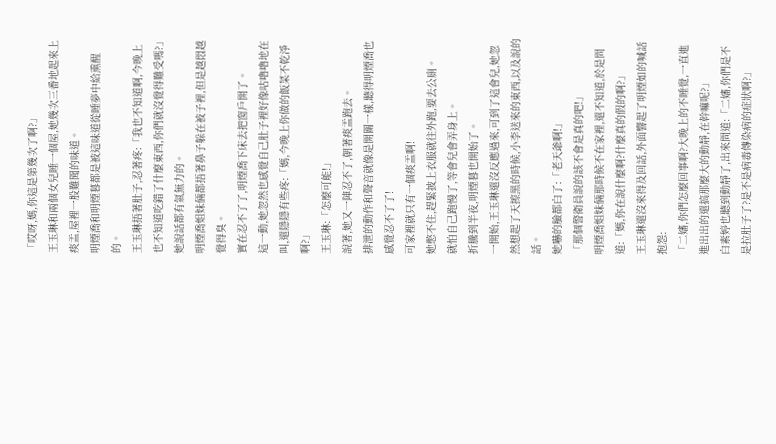「哎呀,媽,你這是第幾次了啊?」
王玉琳和兩個女兒睡一個屋,她幾次三番地起來上痰盂,屋裡一股難聞的味道。
明煙喬和明煙暮都是被這味道從睡夢中給熏醒的。
王玉琳捂著肚子,忍著疼:「我也不知道啊,今晚上也不知道吃錯了什麼東西,你們就沒覺得難受嗎?」
她說話都有氣無力的。
明煙喬姐妹倆都捂著鼻子躲在被子裡,但是越悶越覺得臭。
實在忍不了了,明煙喬下床去把窗戶開了。
這一動,她忽然也感覺自己肚子裡好像咕嚕嚕地在叫,還隱隱有些疼:「媽,今晚上你做的飯菜不乾淨啊?」
王玉琳:「怎麼可能!」
說著,她又一陣忍不了,朝著痰盂跑去。
排泄的動作和聲音就像是開關一樣,聽得明煙喬也感覺忍不了了!
可家裡就只有一個痰盂啊!
她憋不住,趕緊披上衣服就往外跑,要去公廁。
就怕自己跑慢了,等會兒會弄身上。
折騰到半夜,明煙暮也開始了。
一開始,王玉琳還沒反應過來,可到了這會兒,她忽然想起了天擦黑的時候,小李送來的東西,以及說的話。
她嚇的臉都白了:「老天爺啊!」
「那個警衛員說的該不會是真的吧!」
明煙喬姐妹倆那時候不在家裡,還不知道,於是問道:「媽,你在說什麼啊?什麼真的假的啊?」
王玉琳還沒來得及回話,外面響起了明煙如的喊話抱怨:
「二嬸,你們怎麼回事啊?大晚上的不睡覺,一直進進出出的還搞那麼大的動靜,在幹嘛呢?」
白素婷也聽到動靜了,出來問道:「二嬸,你們是不是拉肚子了?是不是病毒傳染病的症狀啊?」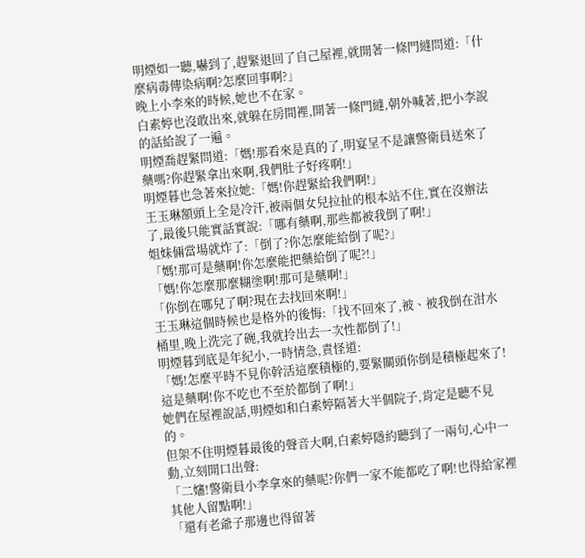明煙如一聽,嚇到了,趕緊退回了自己屋裡,就開著一條門縫問道:「什麼病毒傳染病啊?怎麼回事啊?」
晚上小李來的時候,她也不在家。
白素婷也沒敢出來,就躲在房間裡,開著一條門縫,朝外喊著,把小李說的話給說了一遍。
明煙喬趕緊問道:「媽!那看來是真的了,明宴呈不是讓警衛員送來了藥嗎?你趕緊拿出來啊,我們肚子好疼啊!」
明煙暮也急著來拉她:「媽!你趕緊給我們啊!」
王玉琳額頭上全是冷汗,被兩個女兒拉扯的根本站不住,實在沒辦法了,最後只能實話實說:「哪有藥啊,那些都被我倒了啊!」
姐妹倆當場就炸了:「倒了?你怎麼能給倒了呢?」
「媽!那可是藥啊!你怎麼能把藥給倒了呢?!」
「媽!你怎麼那麼糊塗啊!那可是藥啊!」
「你倒在哪兒了啊?現在去找回來啊!」
王玉琳這個時候也是格外的後悔:「找不回來了,被、被我倒在泔水桶里,晚上洗完了碗,我就拎出去一次性都倒了!」
明煙暮到底是年紀小,一時情急,責怪道:
「媽!怎麼平時不見你幹活這麼積極的,要緊關頭你倒是積極起來了!這是藥啊!你不吃也不至於都倒了啊!」
她們在屋裡說話,明煙如和白素婷隔著大半個院子,肯定是聽不見的。
但架不住明煙暮最後的聲音大啊,白素婷隱約聽到了一兩句,心中一動,立刻開口出聲:
「二嬸!警衛員小李拿來的藥呢?你們一家不能都吃了啊!也得給家裡其他人留點啊!」
「還有老爺子那邊也得留著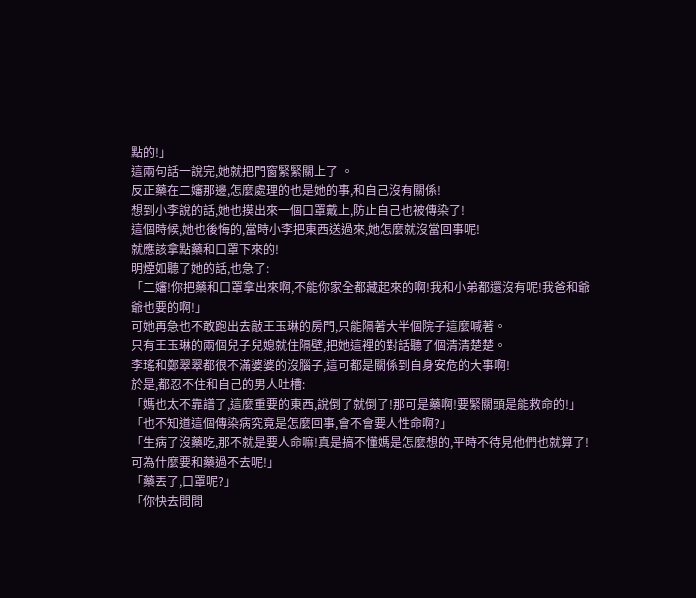點的!」
這兩句話一說完,她就把門窗緊緊關上了 。
反正藥在二嬸那邊,怎麼處理的也是她的事,和自己沒有關係!
想到小李說的話,她也摸出來一個口罩戴上,防止自己也被傳染了!
這個時候,她也後悔的,當時小李把東西送過來,她怎麼就沒當回事呢!
就應該拿點藥和口罩下來的!
明煙如聽了她的話,也急了:
「二嬸!你把藥和口罩拿出來啊,不能你家全都藏起來的啊!我和小弟都還沒有呢!我爸和爺爺也要的啊!」
可她再急也不敢跑出去敲王玉琳的房門,只能隔著大半個院子這麼喊著。
只有王玉琳的兩個兒子兒媳就住隔壁,把她這裡的對話聽了個清清楚楚。
李瑤和鄭翠翠都很不滿婆婆的沒腦子,這可都是關係到自身安危的大事啊!
於是,都忍不住和自己的男人吐槽:
「媽也太不靠譜了,這麼重要的東西,說倒了就倒了!那可是藥啊!要緊關頭是能救命的!」
「也不知道這個傳染病究竟是怎麼回事,會不會要人性命啊?」
「生病了沒藥吃,那不就是要人命嘛!真是搞不懂媽是怎麼想的,平時不待見他們也就算了!可為什麼要和藥過不去呢!」
「藥丟了,口罩呢?」
「你快去問問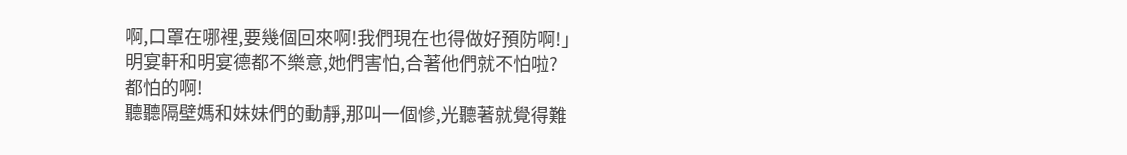啊,口罩在哪裡,要幾個回來啊!我們現在也得做好預防啊!」
明宴軒和明宴德都不樂意,她們害怕,合著他們就不怕啦?
都怕的啊!
聽聽隔壁媽和妹妹們的動靜,那叫一個慘,光聽著就覺得難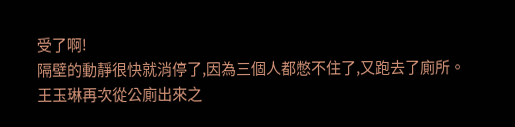受了啊!
隔壁的動靜很快就消停了,因為三個人都憋不住了,又跑去了廁所。
王玉琳再次從公廁出來之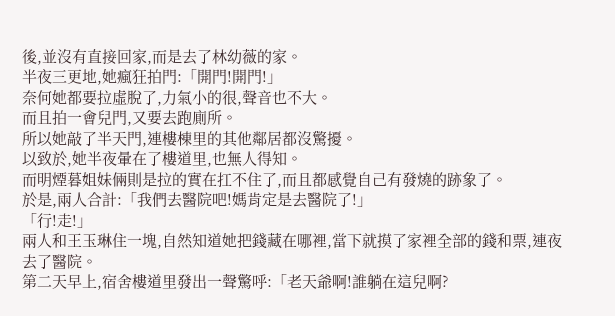後,並沒有直接回家,而是去了林幼薇的家。
半夜三更地,她瘋狂拍門:「開門!開門!」
奈何她都要拉虛脫了,力氣小的很,聲音也不大。
而且拍一會兒門,又要去跑廁所。
所以她敲了半天門,連樓棟里的其他鄰居都沒驚擾。
以致於,她半夜暈在了樓道里,也無人得知。
而明煙暮姐妹倆則是拉的實在扛不住了,而且都感覺自己有發燒的跡象了。
於是,兩人合計:「我們去醫院吧!媽肯定是去醫院了!」
「行!走!」
兩人和王玉琳住一塊,自然知道她把錢藏在哪裡,當下就摸了家裡全部的錢和票,連夜去了醫院。
第二天早上,宿舍樓道里發出一聲驚呼:「老天爺啊!誰躺在這兒啊?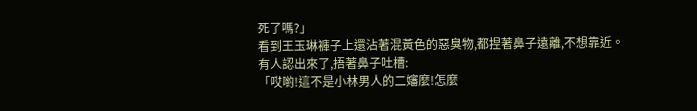死了嗎?」
看到王玉琳褲子上還沾著混黃色的惡臭物,都捏著鼻子遠離,不想靠近。
有人認出來了,捂著鼻子吐槽:
「哎喲!這不是小林男人的二嬸麼!怎麼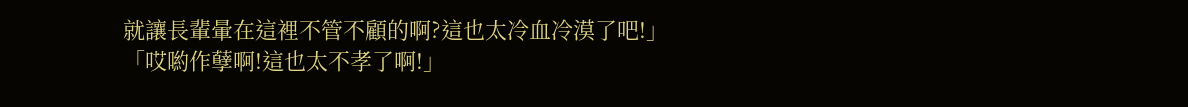就讓長輩暈在這裡不管不顧的啊?這也太冷血冷漠了吧!」
「哎喲作孽啊!這也太不孝了啊!」